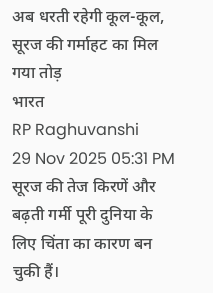अब धरती रहेगी कूल-कूल, सूरज की गर्माहट का मिल गया तोड़
भारत
RP Raghuvanshi
29 Nov 2025 05:31 PM
सूरज की तेज किरणें और बढ़ती गर्मी पूरी दुनिया के लिए चिंता का कारण बन चुकी हैं।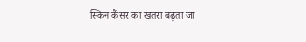स्किन कैंसर का खतरा बढ़ता जा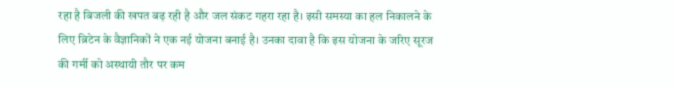रहा है बिजली की खपत बढ़ रही है और जल संकट गहरा रहा है। इसी समस्या का हल निकालने के लिए ब्रिटेन के वैज्ञानिकों ने एक नई योजना बनाई है। उनका दावा है कि इस योजना के जरिए सूरज की गर्मी को अस्थायी तौर पर कम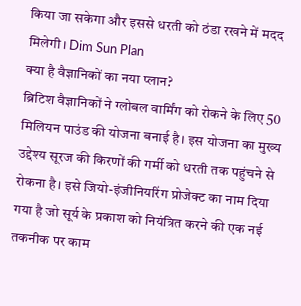किया जा सकेगा और इससे धरती को ठंडा रखने में मदद मिलेगी। Dim Sun Plan
क्या है वैज्ञानिकों का नया प्लान?
ब्रिटिश वैज्ञानिकों ने ग्लोबल वार्मिंग को रोकने के लिए 50 मिलियन पाउंड की योजना बनाई है। इस योजना का मुख्य उद्देश्य सूरज की किरणों की गर्मी को धरती तक पहुंचने से रोकना है। इसे जियो-इंजीनियरिंग प्रोजेक्ट का नाम दिया गया है जो सूर्य के प्रकाश को नियंत्रित करने की एक नई तकनीक पर काम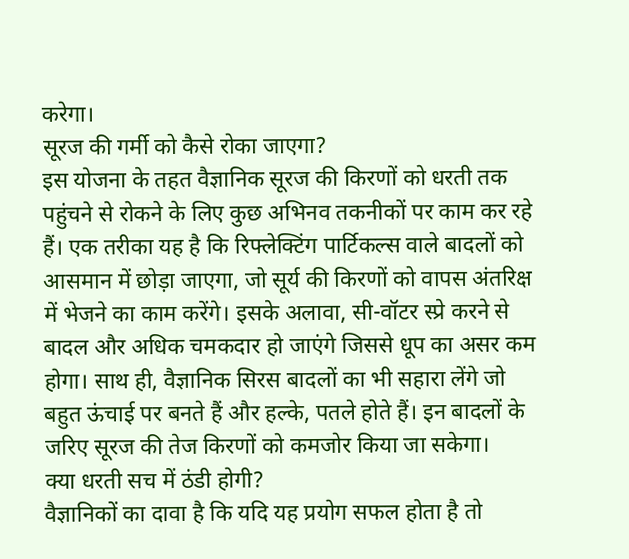करेगा।
सूरज की गर्मी को कैसे रोका जाएगा?
इस योजना के तहत वैज्ञानिक सूरज की किरणों को धरती तक पहुंचने से रोकने के लिए कुछ अभिनव तकनीकों पर काम कर रहे हैं। एक तरीका यह है कि रिफ्लेक्टिंग पार्टिकल्स वाले बादलों को आसमान में छोड़ा जाएगा, जो सूर्य की किरणों को वापस अंतरिक्ष में भेजने का काम करेंगे। इसके अलावा, सी-वॉटर स्प्रे करने से बादल और अधिक चमकदार हो जाएंगे जिससे धूप का असर कम होगा। साथ ही, वैज्ञानिक सिरस बादलों का भी सहारा लेंगे जो बहुत ऊंचाई पर बनते हैं और हल्के, पतले होते हैं। इन बादलों के जरिए सूरज की तेज किरणों को कमजोर किया जा सकेगा।
क्या धरती सच में ठंडी होगी?
वैज्ञानिकों का दावा है कि यदि यह प्रयोग सफल होता है तो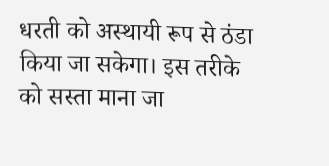धरती को अस्थायी रूप से ठंडा किया जा सकेगा। इस तरीके को सस्ता माना जा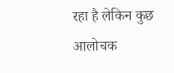रहा है लेकिन कुछ आलोचक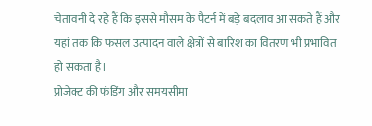चेतावनी दे रहे हैं कि इससे मौसम के पैटर्न में बड़े बदलाव आ सकते हैं और यहां तक कि फसल उत्पादन वाले क्षेत्रों से बारिश का वितरण भी प्रभावित हो सकता है।
प्रोजेक्ट की फंडिंग और समयसीमा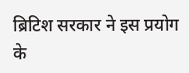ब्रिटिश सरकार ने इस प्रयोग के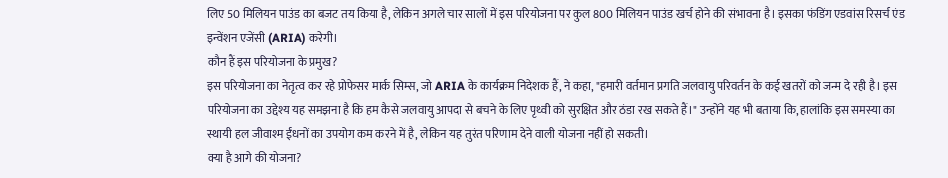लिए 50 मिलियन पाउंड का बजट तय किया है, लेकिन अगले चार सालों में इस परियोजना पर कुल 800 मिलियन पाउंड खर्च होने की संभावना है। इसका फंडिंग एडवांस रिसर्च एंड इन्वेंशन एजेंसी (ARIA) करेगी।
कौन हैं इस परियोजना के प्रमुख?
इस परियोजना का नेतृत्व कर रहे प्रोफेसर मार्क सिम्स, जो ARIA के कार्यक्रम निदेशक हैं, ने कहा, "हमारी वर्तमान प्रगति जलवायु परिवर्तन के कई खतरों को जन्म दे रही है। इस परियोजना का उद्देश्य यह समझना है कि हम कैसे जलवायु आपदा से बचने के लिए पृथ्वी को सुरक्षित और ठंडा रख सकते हैं।" उन्होंने यह भी बताया कि, हालांकि इस समस्या का स्थायी हल जीवाश्म ईंधनों का उपयोग कम करने में है, लेकिन यह तुरंत परिणाम देने वाली योजना नहीं हो सकती।
क्या है आगे की योजना?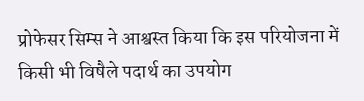प्रोफेसर सिम्स ने आश्वस्त किया कि इस परियोजना में किसी भी विषैले पदार्थ का उपयोग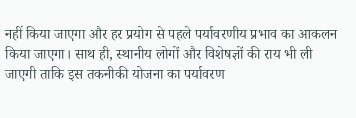नहीं किया जाएगा और हर प्रयोग से पहले पर्यावरणीय प्रभाव का आकलन किया जाएगा। साथ ही, स्थानीय लोगों और विशेषज्ञों की राय भी ली जाएगी ताकि इस तकनीकी योजना का पर्यावरण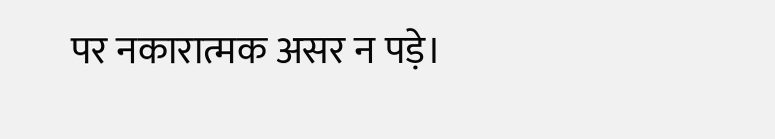पर नकारात्मक असर न पड़े।